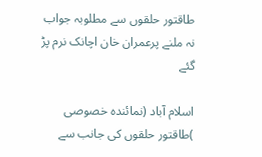طاقتور حلقوں سے مطلوبہ جواب نہ ملنے پرعمران خان اچانک نرم پڑ گئے

اسلام آباد (نمائندہ خصوصی )طاقتور حلقوں کی جانب سے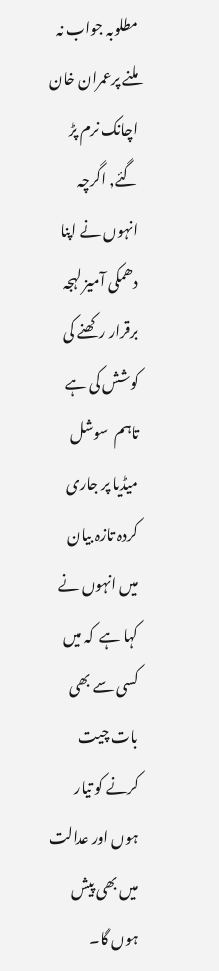مطلوبہ جواب نہ ملنے پرعمران خان اچانک نرم پڑ گئے, اگرچہ انہوں نے اپنا دھمکی آمیز لہجہ برقرار رکھنے کی کوشش کی ہے تاہم  سوشل میڈیا پر جاری کردہ تازہ بیان میں انہوں نے کہا ہے  کہ میں کسی سے بھی بات چیت کرنے کو تیار ہوں اور عدالت میں بھی پیش ہوں گا۔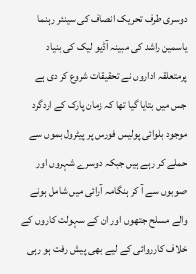دوسری طرف تحریک انصاف کی سینئر رہنما یاسمین راشد کی مبینہ آڈیو لیک کی بنیاد پرمتعلقہ اداروں نے تحقیقات شروع کر دی ہے جس میں بتایا گیا تھا کہ زمان پارک کے اردگرد موجود بلوائی پولیس فورس پر پیٹرول بموں سے حملے کر رہے ہیں جبکہ دوسرے شہروں اور صوبوں سے آ کر ہنگامہ آرائی میں شامل ہونے والے مسلح جتھوں اور ان کے سہولت کاروں کے خلاف کارروائی کے لیے بھی پیش رفت ہو رہی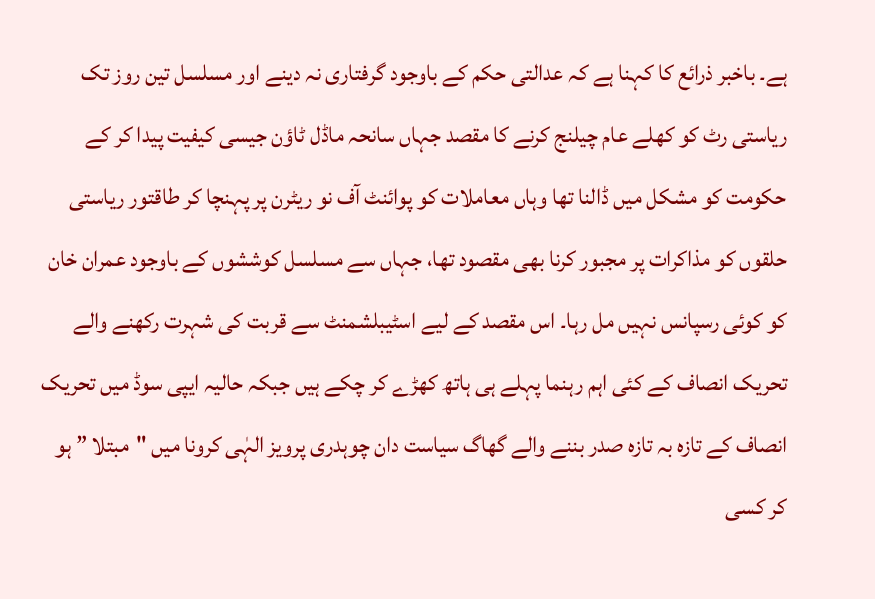ہے۔ باخبر ذرائع کا کہنا ہے کہ عدالتی حکم کے باوجود گرفتاری نہ دینے اور مسلسل تین روز تک ریاستی رٹ کو کھلے عام چیلنج کرنے کا مقصد جہاں سانحہ ماڈل ٹاؤن جیسی کیفیت پیدا کر کے حکومت کو مشکل میں ڈالنا تھا وہاں معاملات کو پوائنٹ آف نو ریٹرن پر پہنچا کر طاقتور ریاستی حلقوں کو مذاکرات پر مجبور کرنا بھی مقصود تھا، جہاں سے مسلسل کوششوں کے باوجود عمران خان کو کوئی رسپانس نہیں مل رہا۔ اس مقصد کے لیے اسٹیبلشمنٹ سے قربت کی شہرت رکھنے والے تحریک انصاف کے کئی اہم رہنما پہلے ہی ہاتھ کھڑے کر چکے ہیں جبکہ حالیہ ایپی سوڈ میں تحریک انصاف کے تازہ بہ تازہ صدر بننے والے گھاگ سیاست دان چوہدری پرویز الہٰی کرونا میں "مبتلا ” ہو کر کسی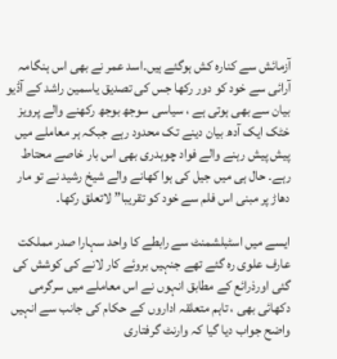آزمائش سے کنارہ کش ہوگئے ہیں۔اسد عمر نے بھی اس ہنگامہ آرائی سے خود کو دور رکھا جس کی تصدیق یاسمین راشد کے آڈیو بیان سے بھی ہوتی ہے ، سیاسی سوجھ بوجھ رکھنے والے پرویز خٹک ایک آدھ بیان دینے تک محدود رہے جبکہ ہر معاملے میں پیش پیش رہنے والے فواد چوہدری بھی اس بار خاصے محتاط رہے۔ حال ہی میں جیل کی ہوا کھانے والے شیخ رشید نے تو مار دھاڑ پر مبنی اس فلم سے خود کو تقریبا” لاتعلق رکھا۔

ایسے میں اسٹبلشمنٹ سے رابطے کا واحد سہارا صدر مملکت عارف علوی رہ گئے تھے جنہیں بروئے کار لانے کی کوشش کی گئی اورذرائع کے مطابق انہوں نے اس معاملے میں سرگرمی دکھائی بھی ، تاہم متعلقہ اداروں کے حکام کی جانب سے انہیں واضح جواب دیا گیا کہ وارنٹ گرفتاری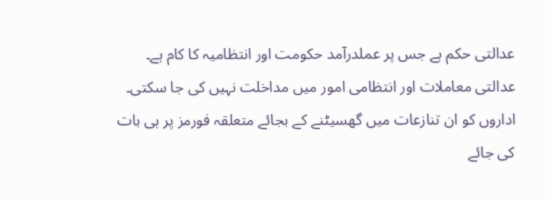عدالتی حکم ہے جس پر عملدرآمد حکومت اور انتظامیہ کا کام ہے۔ عدالتی معاملات اور انتظامی امور میں مداخلت نہیں کی جا سکتی۔ اداروں کو ان تنازعات میں گھسیٹنے کے بجائے متعلقہ فورمز پر ہی بات کی جائے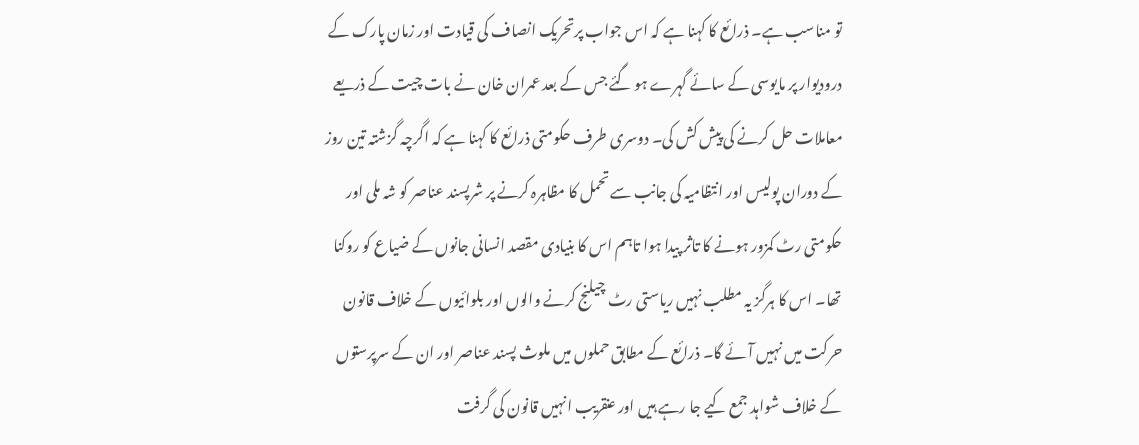تو مناسب ہے۔ ذرائع کا کہنا ہے کہ اس جواب پرتحریک انصاف کی قیادت اور زمان پارک کے درودیوار پر مایوسی کے سائے گہرے ہو گئے جس کے بعد عمران خان نے بات چیت کے ذریعے معاملات حل کرنے کی پیش کش کی۔ دوسری طرف حکومتی ذرائع کا کہنا ہے کہ اگرچہ گزشتہ تین روز کے دوران پولیس اور انتظامیہ کی جانب سے تحمل کا مظاہرہ کرنے پر شرپسند عناصر کو شہ ملی اور حکومتی رٹ کمزور ہونے کا تاثر پیدا ہوا تاہم اس کا بنیادی مقصد انسانی جانوں کے ضیاع کو روکنا تھا۔ اس کا ہرگز یہ مطلب نہیں ریاستی رٹ چیلنج کرنے والوں اور بلوائیوں کے خلاف قانون حرکت میں نہیں آئے گا۔ ذرائع کے مطابق حملوں میں ملوث پسند عناصر اور ان کے سرپرستوں کے خلاف شواہد جمع کیے جا رہے ہیں اور عنقریب انہیں قانون کی گرفت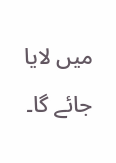میں لایا جائے گا۔